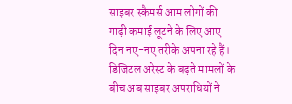साइबर स्कैमर्स आम लोगों की गाढ़ी कमाई लूटने के लिए आए दिन नए-नए तरीके अपना रहे हैं। डिजिटल अरेस्ट के बढ़ते मामलों के बीच अब साइबर अपराधियों ने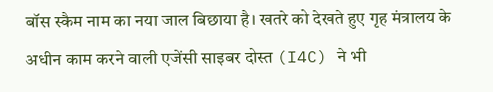बॉस स्कैम नाम का नया जाल बिछाया है। खतरे को देखते हुए गृह मंत्रालय के अधीन काम करने वाली एजेंसी साइबर दोस्त (I4C) ने भी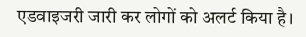एडवाइजरी जारी कर लोगों को अलर्ट किया है।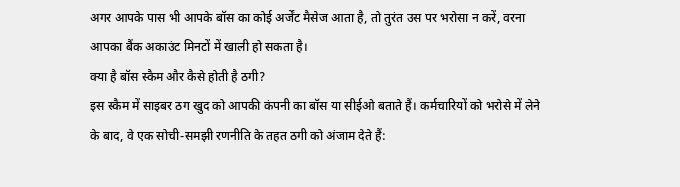अगर आपके पास भी आपके बॉस का कोई अर्जेंट मैसेज आता है, तो तुरंत उस पर भरोसा न करें, वरना आपका बैंक अकाउंट मिनटों में खाली हो सकता है।
क्या है बॉस स्कैम और कैसे होती है ठगी?
इस स्कैम में साइबर ठग खुद को आपकी कंपनी का बॉस या सीईओ बताते हैं। कर्मचारियों को भरोसे में लेने के बाद, वे एक सोची-समझी रणनीति के तहत ठगी को अंजाम देते हैं: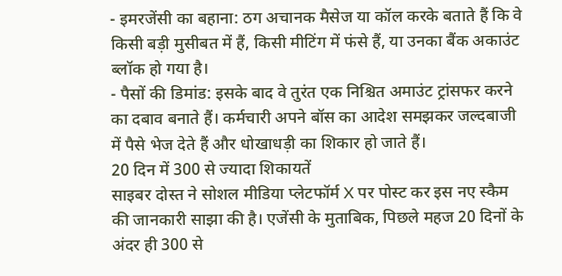- इमरजेंसी का बहाना: ठग अचानक मैसेज या कॉल करके बताते हैं कि वे किसी बड़ी मुसीबत में हैं, किसी मीटिंग में फंसे हैं, या उनका बैंक अकाउंट ब्लॉक हो गया है।
- पैसों की डिमांड: इसके बाद वे तुरंत एक निश्चित अमाउंट ट्रांसफर करने का दबाव बनाते हैं। कर्मचारी अपने बॉस का आदेश समझकर जल्दबाजी में पैसे भेज देते हैं और धोखाधड़ी का शिकार हो जाते हैं।
20 दिन में 300 से ज्यादा शिकायतें
साइबर दोस्त ने सोशल मीडिया प्लेटफॉर्म X पर पोस्ट कर इस नए स्कैम की जानकारी साझा की है। एजेंसी के मुताबिक, पिछले महज 20 दिनों के अंदर ही 300 से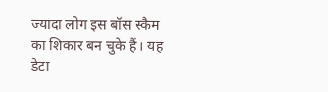ज्यादा लोग इस बॉस स्कैम का शिकार बन चुके हैं। यह डेटा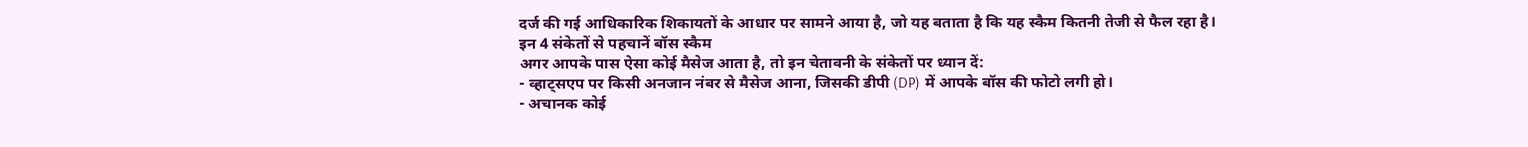दर्ज की गई आधिकारिक शिकायतों के आधार पर सामने आया है, जो यह बताता है कि यह स्कैम कितनी तेजी से फैल रहा है।
इन 4 संकेतों से पहचानें बॉस स्कैम
अगर आपके पास ऐसा कोई मैसेज आता है, तो इन चेतावनी के संकेतों पर ध्यान दें:
- व्हाट्सएप पर किसी अनजान नंबर से मैसेज आना, जिसकी डीपी (DP) में आपके बॉस की फोटो लगी हो।
- अचानक कोई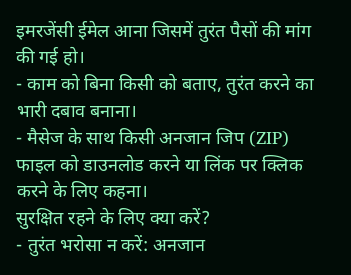इमरजेंसी ईमेल आना जिसमें तुरंत पैसों की मांग की गई हो।
- काम को बिना किसी को बताए, तुरंत करने का भारी दबाव बनाना।
- मैसेज के साथ किसी अनजान जिप (ZIP) फाइल को डाउनलोड करने या लिंक पर क्लिक करने के लिए कहना।
सुरक्षित रहने के लिए क्या करें?
- तुरंत भरोसा न करें: अनजान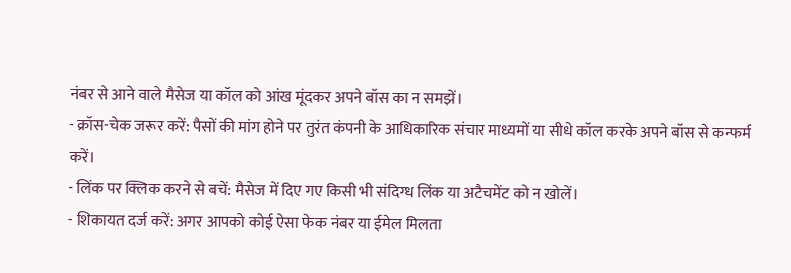नंबर से आने वाले मैसेज या कॉल को आंख मूंदकर अपने बॉस का न समझें।
- क्रॉस-चेक जरूर करें: पैसों की मांग होने पर तुरंत कंपनी के आधिकारिक संचार माध्यमों या सीधे कॉल करके अपने बॉस से कन्फर्म करें।
- लिंक पर क्लिक करने से बचें: मैसेज में दिए गए किसी भी संदिग्ध लिंक या अटैचमेंट को न खोलें।
- शिकायत दर्ज करें: अगर आपको कोई ऐसा फेक नंबर या ईमेल मिलता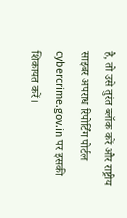है, तो उसे तुरंत ब्लॉक करें और राष्ट्रीय साइबर अपराध रिपोर्टिंग पोर्टल cybercrime.gov.in पर इसकी शिकायत करें।